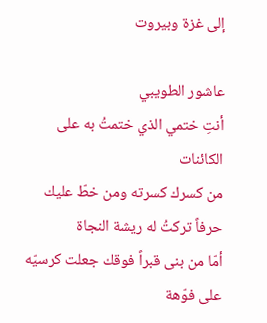إلى غزة وبيروت

عاشور الطويبي
أنتِ ختمي الذي ختمتُ به على الكائنات
من كسرك كسرته ومن خطّ عليك حرفاً تركتُ له ريشة النجاة
أمّا من بنى قبراً فوقك جعلت كرسيّه على فوّهة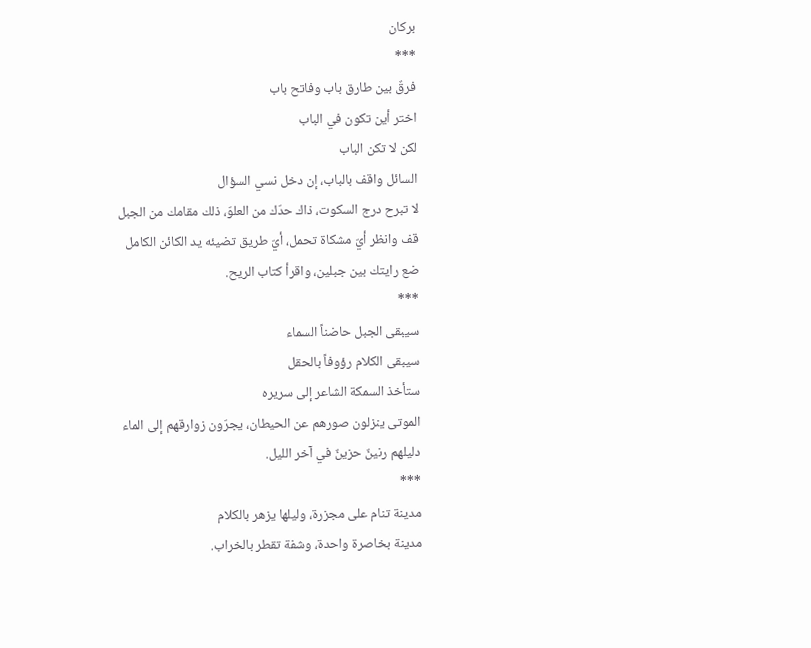بركان
***
فرقٌ بين طارق باب وفاتح باب
اختر أين تكون في الباب
لكن لا تكن الباب
السائل واقف بالباب، إن دخل نسي السؤال
لا تبرح درج السكوت، ذاك حدّك من العلوّ، ذلك مقامك من الجبل
قف وانظر أيّ مشكاة تحمل، أيّ طريق تضيئه يد الكائن الكامل
ضع رايتك بين جبلين، واقرأ كتاب الريح.
***
سيبقى الجبل حاضناً السماء
سيبقى الكلام رؤوفاً بالحقل
ستأخذ السمكة الشاعر إلى سريره
الموتى ينزلون صورهم عن الحيطان، يجرّون زوارقهم إلى الماء
دليلهم رنينٌ حزينٌ في آخر الليل.
***
مدينة تنام على مجزرة، وليلها يزهر بالكلام
مدينة بخاصرة واحدة، وشفة تقطر بالخراب.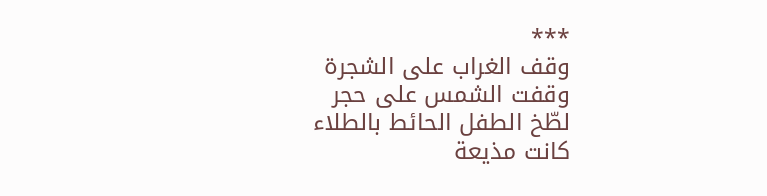***
وقف الغراب على الشجرة
وقفت الشمس على حجر
لطّخ الطفل الحائط بالطلاء
كانت مذيعة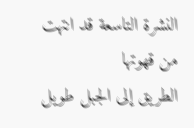النشرة التاسعة قد انتهت من قهوتها
الطريق إلى الجبل طويل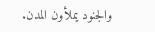والجنود يملأون المدن.